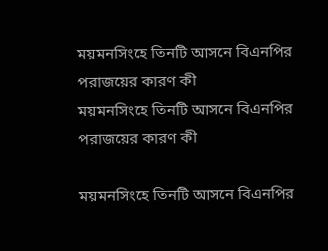ময়মনসিংহে তিনটি আসনে বিএনপির পরাজয়ের কারণ কী
ময়মনসিংহে তিনটি আসনে বিএনপির পরাজয়ের কারণ কী

ময়মনসিংহে তিনটি আসনে বিএনপির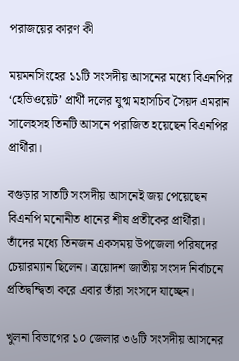পরাজয়ের কারণ কী

ময়মনসিংহের ১১টি সংসদীয় আসনের মধ্যে বিএনপির ‘হেভিওয়েট’ প্রার্থী দলের যুগ্ম মহাসচিব সৈয়দ এমরান সালেহসহ তিনটি আসনে পরাজিত হয়েছেন বিএনপির প্রার্থীরা।

বগুড়ার সাতটি সংসদীয় আসনেই জয় পেয়েছেন বিএনপি মনোনীত ধানের শীষ প্রতীকের প্রার্থীরা। তাঁদের মধ্যে তিনজন একসময় উপজেলা পরিষদের চেয়ারম্যান ছিলেন। ত্রয়োদশ জাতীয় সংসদ নির্বাচনে প্রতিদ্বন্দ্বিতা করে এবার তাঁরা সংসদে যাচ্ছেন।

খুলনা বিভাগের ১০ জেলার ৩৬টি সংসদীয় আসনের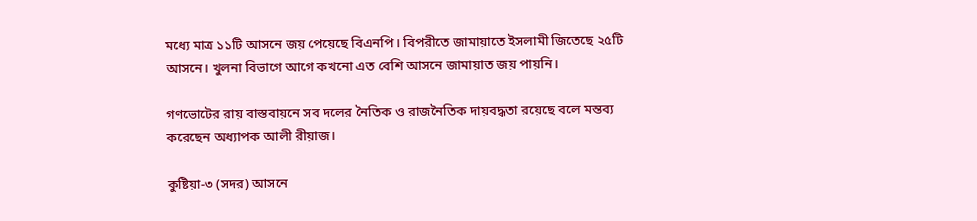মধ্যে মাত্র ১১টি আসনে জয় পেয়েছে বিএনপি। বিপরীতে জামায়াতে ইসলামী জিতেছে ২৫টি আসনে। খুলনা বিভাগে আগে কখনো এত বেশি আসনে জামায়াত জয় পায়নি।

গণভোটের রায় বাস্তবায়নে সব দলের নৈতিক ও রাজনৈতিক দায়বদ্ধতা রয়েছে বলে মন্তব্য করেছেন অধ্যাপক আলী রীয়াজ।

কুষ্টিয়া-৩ (সদর) আসনে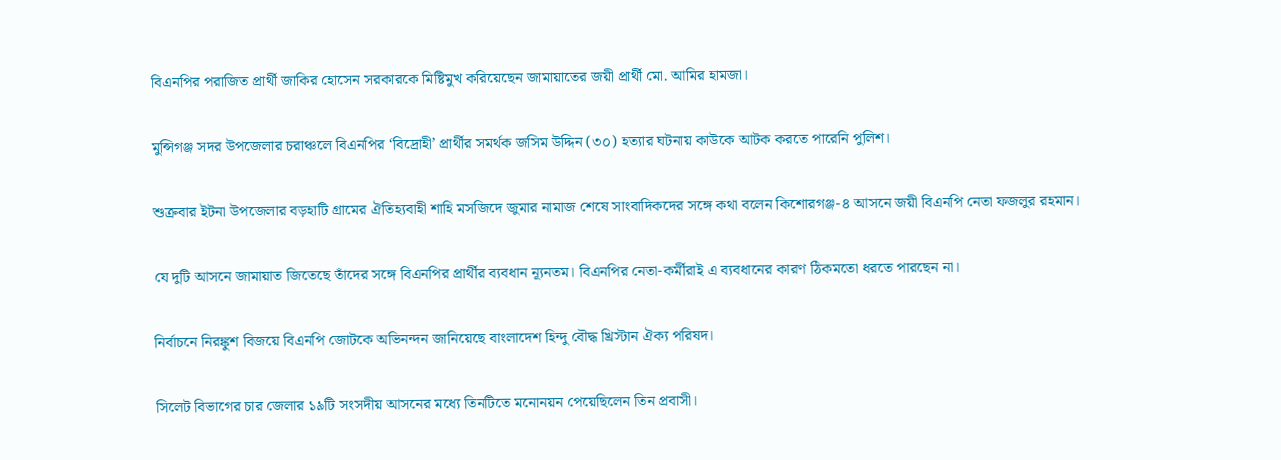বিএনপির পরাজিত প্রার্থী জাকির হোসেন সরকারকে মিষ্টিমুখ করিয়েছেন জামায়াতের জয়ী প্রার্থী মো. আমির হামজা।

মুন্সিগঞ্জ সদর উপজেলার চরাঞ্চলে বিএনপির ‘বিদ্রোহী’ প্রার্থীর সমর্থক জসিম উদ্দিন (৩০) হত্যার ঘটনায় কাউকে আটক করতে পারেনি পুলিশ।

শুক্রবার ইটনা উপজেলার বড়হাটি গ্রামের ঐতিহ্যবাহী শাহি মসজিদে জুমার নামাজ শেষে সাংবাদিকদের সঙ্গে কথা বলেন কিশোরগঞ্জ-৪ আসনে জয়ী বিএনপি নেতা ফজলুর রহমান।

যে দুটি আসনে জামায়াত জিতেছে তাঁদের সঙ্গে বিএনপির প্রার্থীর ব্যবধান ন্যূনতম। বিএনপির নেতা-কর্মীরাই এ ব্যবধানের কারণ ঠিকমতো ধরতে পারছেন না।

নির্বাচনে নিরঙ্কুশ বিজয়ে বিএনপি জোটকে অভিনন্দন জানিয়েছে বাংলাদেশ হিন্দু বৌদ্ধ খ্রিস্টান ঐক্য পরিষদ।

সিলেট বিভাগের চার জেলার ১৯টি সংসদীয় আসনের মধ্যে তিনটিতে মনোনয়ন পেয়েছিলেন তিন প্রবাসী।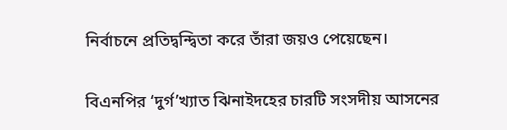নির্বাচনে প্রতিদ্বন্দ্বিতা করে তাঁরা জয়ও পেয়েছেন।

বিএনপির ‘দুর্গ’খ্যাত ঝিনাইদহের চারটি সংসদীয় আসনের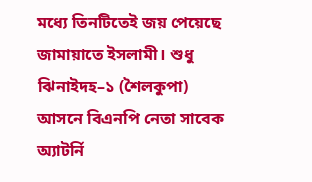মধ্যে তিনটিতেই জয় পেয়েছে জামায়াতে ইসলামী। শুধু ঝিনাইদহ–১ (শৈলকুপা) আসনে বিএনপি নেতা সাবেক অ্যাটর্নি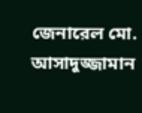জেনারেল মো. আসাদুজ্জামান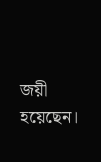জয়ী হয়েছেন।